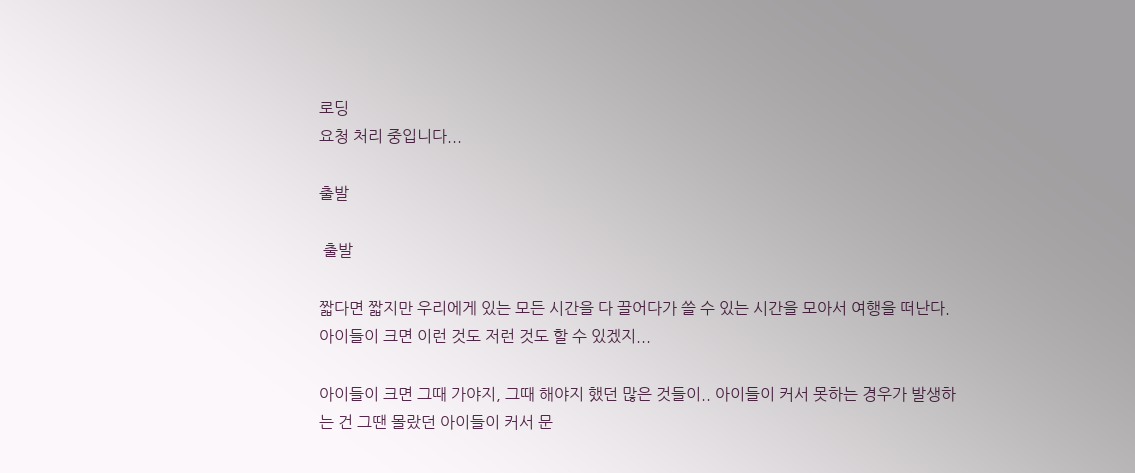로딩
요청 처리 중입니다...

출발

 출발

짧다면 짧지만 우리에게 있는 모든 시간을 다 끌어다가 쓸 수 있는 시간을 모아서 여행을 떠난다. 아이들이 크면 이런 것도 저런 것도 할 수 있겠지...

아이들이 크면 그때 가야지, 그때 해야지 했던 많은 것들이.. 아이들이 커서 못하는 경우가 발생하는 건 그땐 몰랐던 아이들이 커서 문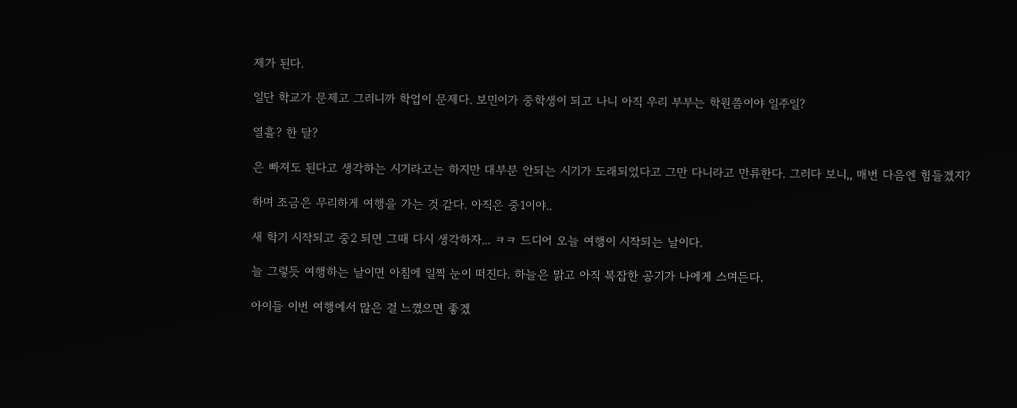제가 된다.

일단 학교가 문제고 그러니까 학업이 문제다. 보민이가 중학생이 되고 나니 아직 우리 부부는 학원쯤이야 일주일?

열흘? 한 달?

은 빠져도 된다고 생각하는 시기라고는 하지만 대부분 안되는 시기가 도래되었다고 그만 다니라고 만류한다. 그러다 보니,, 매번 다음엔 힘들겠지?

하며 조금은 무리하게 여행을 가는 것 같다. 아직은 중1이야..

새 학기 시작되고 중2 되면 그때 다시 생각하자... ㅋㅋ 드디어 오늘 여행이 시작되는 날이다.

늘 그렇듯 여행하는 날이면 아침에 일찍 눈이 떠진다. 하늘은 맑고 아직 복잡한 공기가 나에게 스며든다.

아이들 이번 여행에서 많은 걸 느꼈으면 좋겠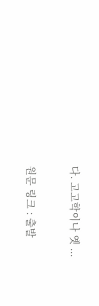다. 고고학이나 옛 ...

원문 링크 : 출발